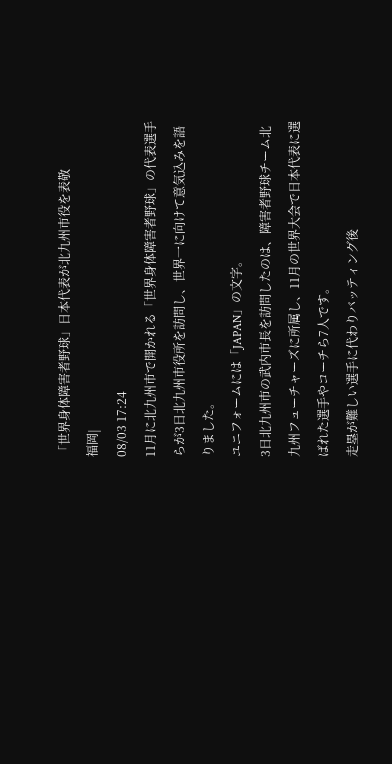「世界身体障害者野球」日本代表が北九州市役を表敬
福岡|
08/03 17:24
11月に北九州市で開かれる「世界身体障害者野球」の代表選手らが3日北九州市役所を訪問し、世界一に向けて意気込みを語りました。
ユニフォームには「JAPAN」の文字。
3日北九州市の武内市長を訪問したのは、障害者野球チーム北九州フューチャーズに所属し、11月の世界大会で日本代表に選ばれた選手やコーチら7人です。
走塁が難しい選手に代わりバッティング後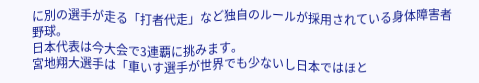に別の選手が走る「打者代走」など独自のルールが採用されている身体障害者野球。
日本代表は今大会で3連覇に挑みます。
宮地翔大選手は「車いす選手が世界でも少ないし日本ではほと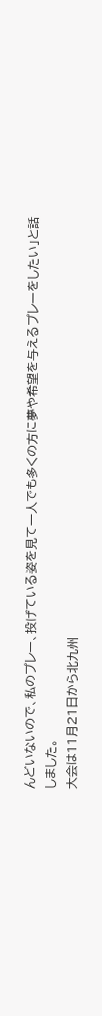んどいないので、私のプレー、投げている姿を見て一人でも多くの方に夢や希望を与えるプレーをしたい」と話しました。
大会は11月21日から北九州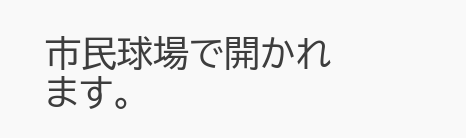市民球場で開かれます。